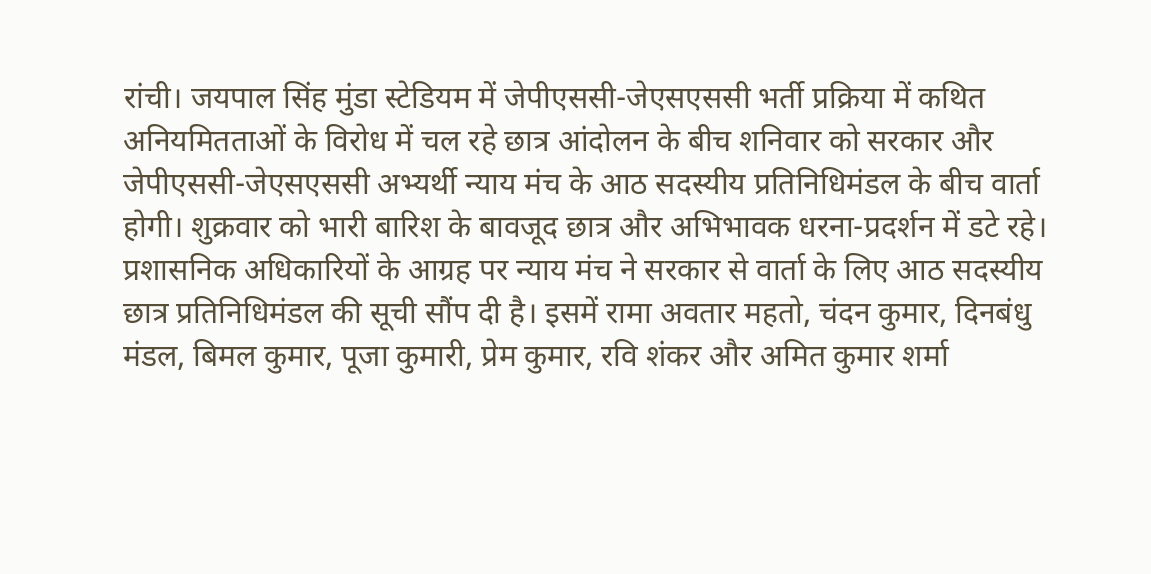रांची। जयपाल सिंह मुंडा स्टेडियम में जेपीएससी-जेएसएससी भर्ती प्रक्रिया में कथित अनियमितताओं के विरोध में चल रहे छात्र आंदोलन के बीच शनिवार को सरकार और जेपीएससी-जेएसएससी अभ्यर्थी न्याय मंच के आठ सदस्यीय प्रतिनिधिमंडल के बीच वार्ता होगी। शुक्रवार को भारी बारिश के बावजूद छात्र और अभिभावक धरना-प्रदर्शन में डटे रहे।
प्रशासनिक अधिकारियों के आग्रह पर न्याय मंच ने सरकार से वार्ता के लिए आठ सदस्यीय छात्र प्रतिनिधिमंडल की सूची सौंप दी है। इसमें रामा अवतार महतो, चंदन कुमार, दिनबंधु मंडल, बिमल कुमार, पूजा कुमारी, प्रेम कुमार, रवि शंकर और अमित कुमार शर्मा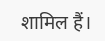शामिल हैं।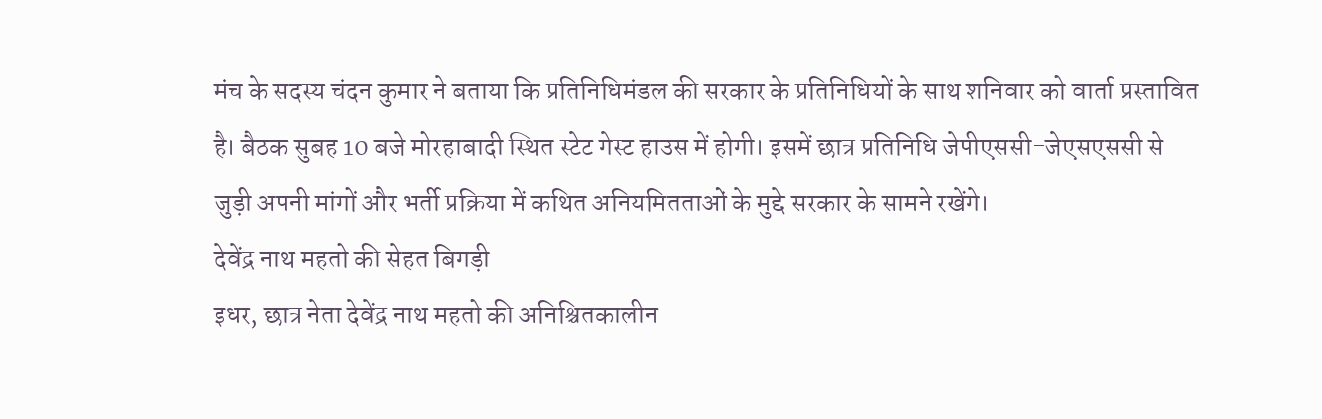मंच के सदस्य चंदन कुमार ने बताया कि प्रतिनिधिमंडल की सरकार के प्रतिनिधियों के साथ शनिवार को वार्ता प्रस्तावित है। बैठक सुबह 10 बजे मोरहाबादी स्थित स्टेट गेस्ट हाउस में होगी। इसमें छात्र प्रतिनिधि जेपीएससी-जेएसएससी से जुड़ी अपनी मांगों और भर्ती प्रक्रिया में कथित अनियमितताओं के मुद्दे सरकार के सामने रखेंगे।
देवेंद्र नाथ महतो की सेहत बिगड़ी
इधर, छात्र नेता देवेंद्र नाथ महतो की अनिश्चितकालीन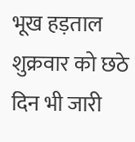भूख हड़ताल शुक्रवार को छठे दिन भी जारी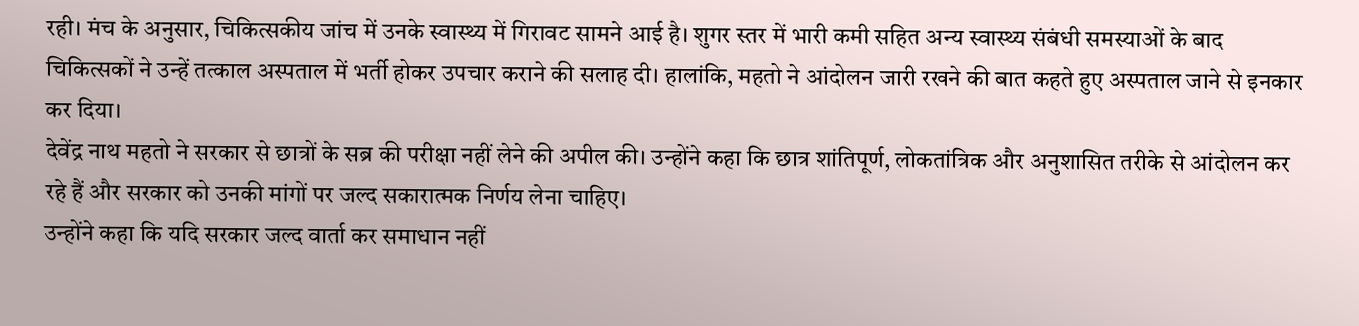रही। मंच के अनुसार, चिकित्सकीय जांच में उनके स्वास्थ्य में गिरावट सामने आई है। शुगर स्तर में भारी कमी सहित अन्य स्वास्थ्य संबंधी समस्याओं के बाद चिकित्सकों ने उन्हें तत्काल अस्पताल में भर्ती होकर उपचार कराने की सलाह दी। हालांकि, महतो ने आंदोलन जारी रखने की बात कहते हुए अस्पताल जाने से इनकार कर दिया।
देवेंद्र नाथ महतो ने सरकार से छात्रों के सब्र की परीक्षा नहीं लेने की अपील की। उन्होंने कहा कि छात्र शांतिपूर्ण, लोकतांत्रिक और अनुशासित तरीके से आंदोलन कर रहे हैं और सरकार को उनकी मांगों पर जल्द सकारात्मक निर्णय लेना चाहिए।
उन्होंने कहा कि यदि सरकार जल्द वार्ता कर समाधान नहीं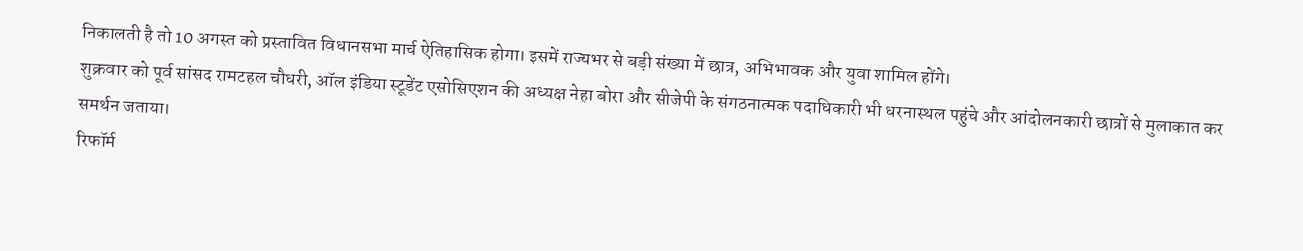निकालती है तो 10 अगस्त को प्रस्तावित विधानसभा मार्च ऐतिहासिक होगा। इसमें राज्यभर से बड़ी संख्या में छात्र, अभिभावक और युवा शामिल होंगे।
शुक्रवार को पूर्व सांसद रामटहल चौधरी, ऑल इंडिया स्टूडेंट एसोसिएशन की अध्यक्ष नेहा बोरा और सीजेपी के संगठनात्मक पदाधिकारी भी धरनास्थल पहुंचे और आंदोलनकारी छात्रों से मुलाकात कर समर्थन जताया।
रिफॉर्म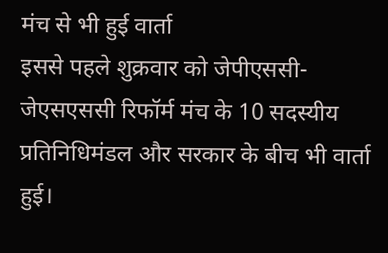मंच से भी हुई वार्ता
इससे पहले शुक्रवार को जेपीएससी-जेएसएससी रिफॉर्म मंच के 10 सदस्यीय प्रतिनिधिमंडल और सरकार के बीच भी वार्ता हुई।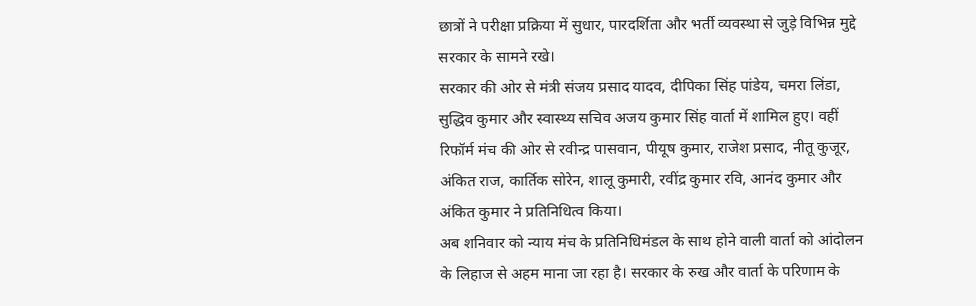छात्रों ने परीक्षा प्रक्रिया में सुधार, पारदर्शिता और भर्ती व्यवस्था से जुड़े विभिन्न मुद्दे सरकार के सामने रखे।
सरकार की ओर से मंत्री संजय प्रसाद यादव, दीपिका सिंह पांडेय, चमरा लिंडा, सुद्धिव कुमार और स्वास्थ्य सचिव अजय कुमार सिंह वार्ता में शामिल हुए। वहीं रिफॉर्म मंच की ओर से रवीन्द्र पासवान, पीयूष कुमार, राजेश प्रसाद, नीतू कुजूर, अंकित राज, कार्तिक सोरेन, शालू कुमारी, रवींद्र कुमार रवि, आनंद कुमार और अंकित कुमार ने प्रतिनिधित्व किया।
अब शनिवार को न्याय मंच के प्रतिनिधिमंडल के साथ होने वाली वार्ता को आंदोलन के लिहाज से अहम माना जा रहा है। सरकार के रुख और वार्ता के परिणाम के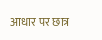आधार पर छात्र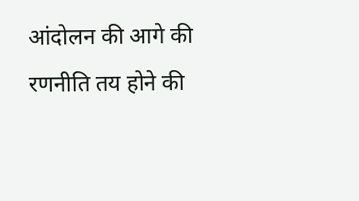आंदोलन की आगे की रणनीति तय होने की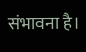संभावना है।